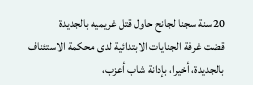20سنة سجنا لجانح حاول قتل غريميه بالجديدة
قضت غرفة الجنايات الابتدائية لدى محكمة الاستئناف بالجديدة، أخيرا، بإدانة شاب أعزب،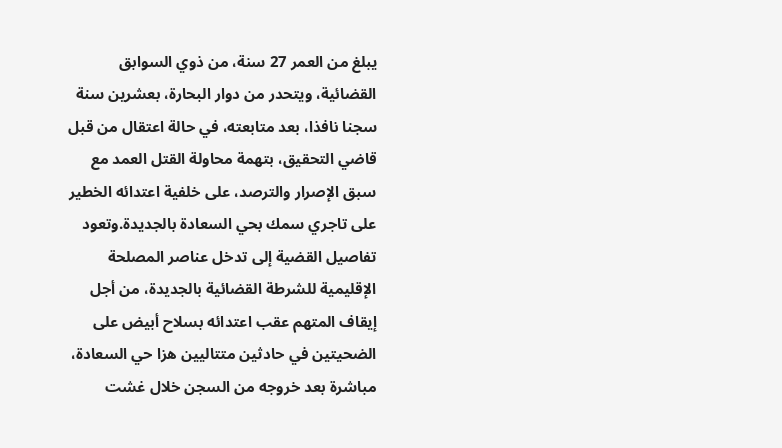يبلغ من العمر 27 سنة، من ذوي السوابق القضائية، ويتحدر من دوار البحارة، بعشرين سنة سجنا نافذا، بعد متابعته، في حالة اعتقال من قبل قاضي التحقيق، بتهمة محاولة القتل العمد مع سبق الإصرار والترصد، على خلفية اعتدائه الخطير على تاجري سمك بحي السعادة بالجديدة.وتعود تفاصيل القضية إلى تدخل عناصر المصلحة الإقليمية للشرطة القضائية بالجديدة، من أجل إيقاف المتهم عقب اعتدائه بسلاح أبيض على الضحيتين في حادثين متتاليين هزا حي السعادة، مباشرة بعد خروجه من السجن خلال غشت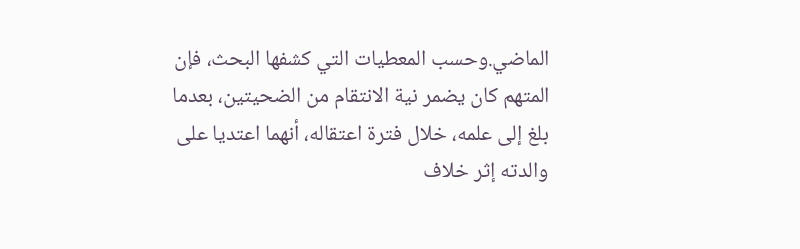الماضي.وحسب المعطيات التي كشفها البحث، فإن المتهم كان يضمر نية الانتقام من الضحيتين، بعدما بلغ إلى علمه، خلال فترة اعتقاله، أنهما اعتديا على والدته إثر خلاف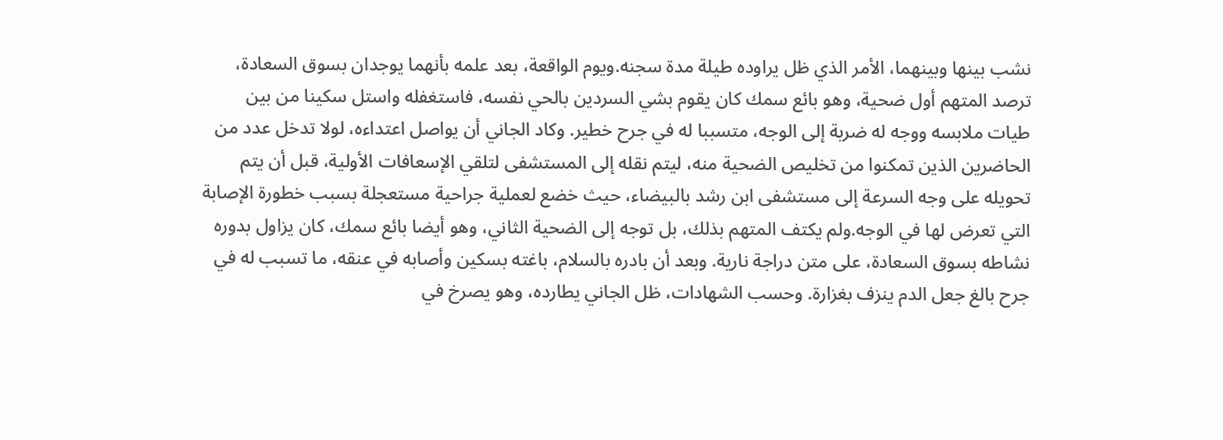نشب بينها وبينهما، الأمر الذي ظل يراوده طيلة مدة سجنه.ويوم الواقعة، بعد علمه بأنهما يوجدان بسوق السعادة، ترصد المتهم أول ضحية، وهو بائع سمك كان يقوم بشي السردين بالحي نفسه، فاستغفله واستل سكينا من بين طيات ملابسه ووجه له ضربة إلى الوجه، متسببا له في جرح خطير. وكاد الجاني أن يواصل اعتداءه، لولا تدخل عدد من الحاضرين الذين تمكنوا من تخليص الضحية منه، ليتم نقله إلى المستشفى لتلقي الإسعافات الأولية، قبل أن يتم تحويله على وجه السرعة إلى مستشفى ابن رشد بالبيضاء، حيث خضع لعملية جراحية مستعجلة بسبب خطورة الإصابة التي تعرض لها في الوجه.ولم يكتف المتهم بذلك، بل توجه إلى الضحية الثاني، وهو أيضا بائع سمك، كان يزاول بدوره نشاطه بسوق السعادة، على متن دراجة نارية. وبعد أن بادره بالسلام، باغته بسكين وأصابه في عنقه، ما تسبب له في جرح بالغ جعل الدم ينزف بغزارة. وحسب الشهادات، ظل الجاني يطارده، وهو يصرخ في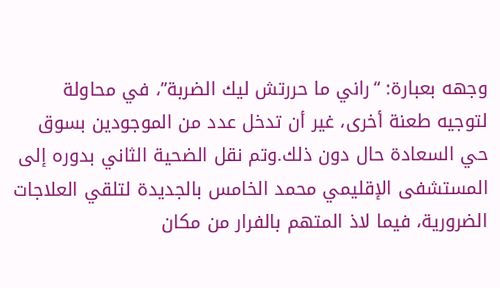وجهه بعبارة: “راني ما حررتش ليك الضربة”، في محاولة لتوجيه طعنة أخرى، غير أن تدخل عدد من الموجودين بسوق حي السعادة حال دون ذلك.وتم نقل الضحية الثاني بدوره إلى المستشفى الإقليمي محمد الخامس بالجديدة لتلقي العلاجات الضرورية، فيما لاذ المتهم بالفرار من مكان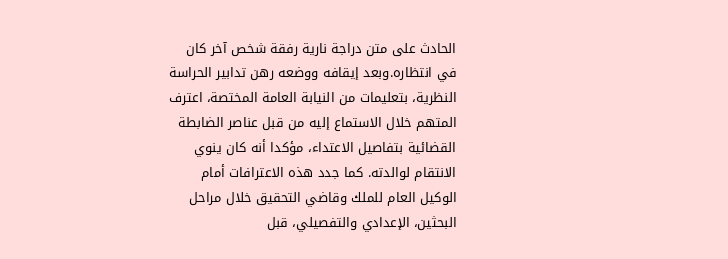الحادث على متن دراجة نارية رفقة شخص آخر كان في انتظاره.وبعد إيقافه ووضعه رهن تدابير الحراسة النظرية، بتعليمات من النيابة العامة المختصة، اعترف المتهم خلال الاستماع إليه من قبل عناصر الضابطة القضائية بتفاصيل الاعتداء، مؤكدا أنه كان ينوي الانتقام لوالدته. كما جدد هذه الاعترافات أمام الوكيل العام للملك وقاضي التحقيق خلال مراحل البحثين، الإعدادي والتفصيلي، قبل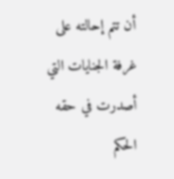أن تتم إحالته على غرفة الجنايات التي أصدرت في حقه الحكم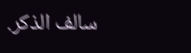سالف الذكر.